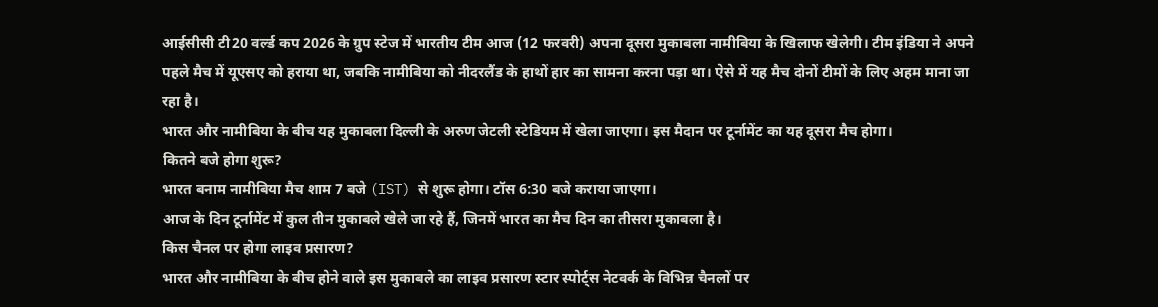आईसीसी टी20 वर्ल्ड कप 2026 के ग्रुप स्टेज में भारतीय टीम आज (12 फरवरी) अपना दूसरा मुकाबला नामीबिया के खिलाफ खेलेगी। टीम इंडिया ने अपने पहले मैच में यूएसए को हराया था, जबकि नामीबिया को नीदरलैंड के हाथों हार का सामना करना पड़ा था। ऐसे में यह मैच दोनों टीमों के लिए अहम माना जा रहा है।
भारत और नामीबिया के बीच यह मुकाबला दिल्ली के अरुण जेटली स्टेडियम में खेला जाएगा। इस मैदान पर टूर्नामेंट का यह दूसरा मैच होगा।
कितने बजे होगा शुरू?
भारत बनाम नामीबिया मैच शाम 7 बजे (IST) से शुरू होगा। टॉस 6:30 बजे कराया जाएगा।
आज के दिन टूर्नामेंट में कुल तीन मुकाबले खेले जा रहे हैं, जिनमें भारत का मैच दिन का तीसरा मुकाबला है।
किस चैनल पर होगा लाइव प्रसारण?
भारत और नामीबिया के बीच होने वाले इस मुकाबले का लाइव प्रसारण स्टार स्पोर्ट्स नेटवर्क के विभिन्न चैनलों पर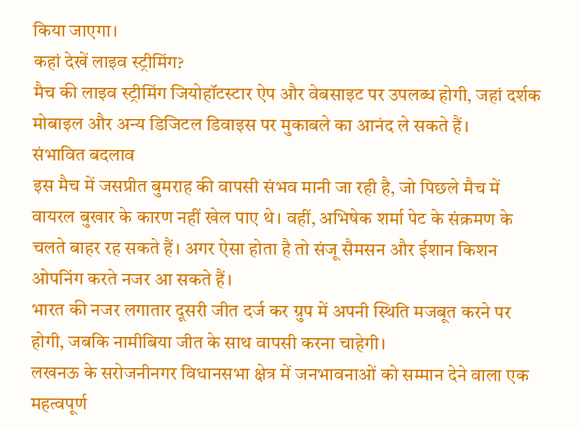किया जाएगा।
कहां देखें लाइव स्ट्रीमिंग?
मैच की लाइव स्ट्रीमिंग जियोहॉटस्टार ऐप और वेबसाइट पर उपलब्ध होगी, जहां दर्शक मोबाइल और अन्य डिजिटल डिवाइस पर मुकाबले का आनंद ले सकते हैं।
संभावित बदलाव
इस मैच में जसप्रीत बुमराह की वापसी संभव मानी जा रही है, जो पिछले मैच में वायरल बुखार के कारण नहीं खेल पाए थे। वहीं, अभिषेक शर्मा पेट के संक्रमण के चलते बाहर रह सकते हैं। अगर ऐसा होता है तो संजू सैमसन और ईशान किशन ओपनिंग करते नजर आ सकते हैं।
भारत की नजर लगातार दूसरी जीत दर्ज कर ग्रुप में अपनी स्थिति मजबूत करने पर होगी, जबकि नामीबिया जीत के साथ वापसी करना चाहेगी।
लखनऊ के सरोजनीनगर विधानसभा क्षेत्र में जनभावनाओं को सम्मान देने वाला एक महत्वपूर्ण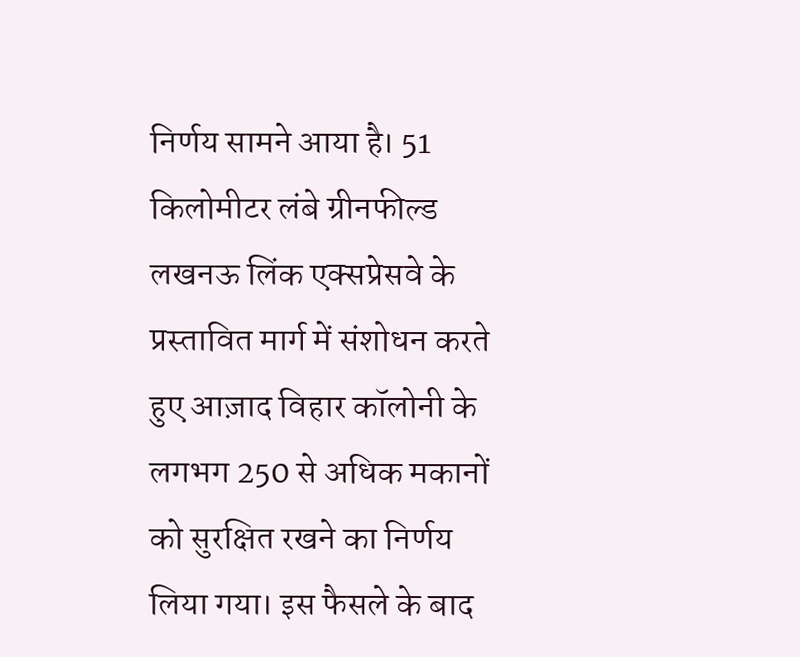निर्णय सामने आया है। 51 किलोमीटर लंबे ग्रीनफील्ड लखनऊ लिंक एक्सप्रेसवे के प्रस्तावित मार्ग में संशोधन करते हुए आज़ाद विहार कॉलोनी के लगभग 250 से अधिक मकानों को सुरक्षित रखने का निर्णय लिया गया। इस फैसले के बाद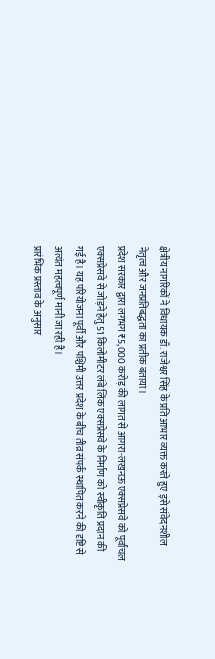क्षेत्रीय नागरिकों ने विधायक डॉ. राजेश्वर सिंह के प्रति आभार व्यक्त करते हुए इसे संवेदनशील नेतृत्व और जनप्रतिबद्धता का प्रतीक बताया।
प्रदेश सरकार द्वारा लगभग ₹5,000 करोड़ की लागत से आगरा-लखनऊ एक्सप्रेसवे को पूर्वांचल एक्सप्रेसवे से जोड़ने हेतु 51 किलोमीटर लंबे लिंक एक्सप्रेसवे के निर्माण को स्वीकृति प्रदान की गई है। यह परियोजना पूर्वी और पश्चिमी उत्तर प्रदेश के बीच तीव्र संपर्क स्थापित करने की दृष्टि से अत्यंत महत्वपूर्ण मानी जा रही है।
प्रारंभिक प्रस्ताव के अनुसार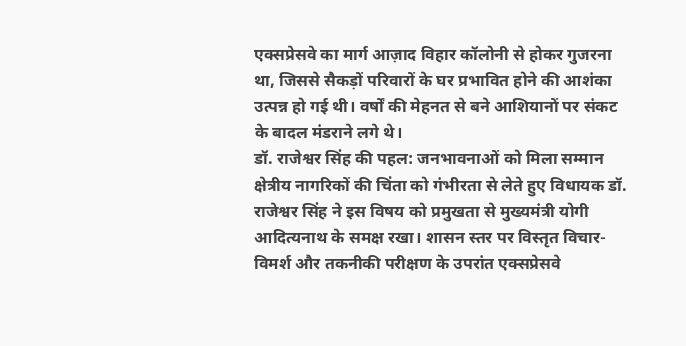एक्सप्रेसवे का मार्ग आज़ाद विहार कॉलोनी से होकर गुजरना था, जिससे सैकड़ों परिवारों के घर प्रभावित होने की आशंका उत्पन्न हो गई थी। वर्षों की मेहनत से बने आशियानों पर संकट के बादल मंडराने लगे थे।
डॉ. राजेश्वर सिंह की पहल: जनभावनाओं को मिला सम्मान
क्षेत्रीय नागरिकों की चिंता को गंभीरता से लेते हुए विधायक डॉ. राजेश्वर सिंह ने इस विषय को प्रमुखता से मुख्यमंत्री योगी आदित्यनाथ के समक्ष रखा। शासन स्तर पर विस्तृत विचार-विमर्श और तकनीकी परीक्षण के उपरांत एक्सप्रेसवे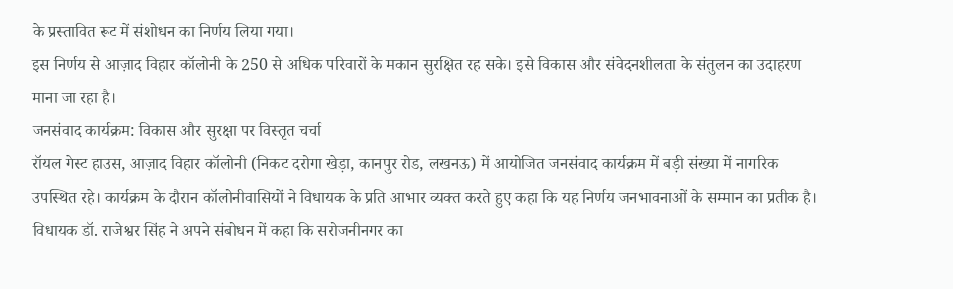के प्रस्तावित रूट में संशोधन का निर्णय लिया गया।
इस निर्णय से आज़ाद विहार कॉलोनी के 250 से अधिक परिवारों के मकान सुरक्षित रह सके। इसे विकास और संवेदनशीलता के संतुलन का उदाहरण माना जा रहा है।
जनसंवाद कार्यक्रम: विकास और सुरक्षा पर विस्तृत चर्चा
रॉयल गेस्ट हाउस, आज़ाद विहार कॉलोनी (निकट दरोगा खेड़ा, कानपुर रोड, लखनऊ) में आयोजित जनसंवाद कार्यक्रम में बड़ी संख्या में नागरिक उपस्थित रहे। कार्यक्रम के दौरान कॉलोनीवासियों ने विधायक के प्रति आभार व्यक्त करते हुए कहा कि यह निर्णय जनभावनाओं के सम्मान का प्रतीक है।
विधायक डॉ. राजेश्वर सिंह ने अपने संबोधन में कहा कि सरोजनीनगर का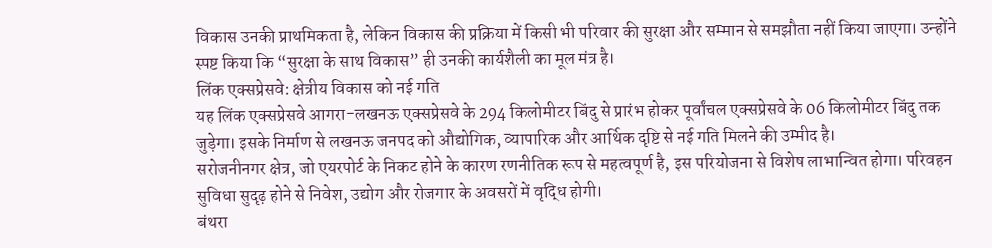विकास उनकी प्राथमिकता है, लेकिन विकास की प्रक्रिया में किसी भी परिवार की सुरक्षा और सम्मान से समझौता नहीं किया जाएगा। उन्होंने स्पष्ट किया कि “सुरक्षा के साथ विकास” ही उनकी कार्यशैली का मूल मंत्र है।
लिंक एक्सप्रेसवे: क्षेत्रीय विकास को नई गति
यह लिंक एक्सप्रेसवे आगरा-लखनऊ एक्सप्रेसवे के 294 किलोमीटर बिंदु से प्रारंभ होकर पूर्वांचल एक्सप्रेसवे के 06 किलोमीटर बिंदु तक जुड़ेगा। इसके निर्माण से लखनऊ जनपद को औद्योगिक, व्यापारिक और आर्थिक दृष्टि से नई गति मिलने की उम्मीद है।
सरोजनीनगर क्षेत्र, जो एयरपोर्ट के निकट होने के कारण रणनीतिक रूप से महत्वपूर्ण है, इस परियोजना से विशेष लाभान्वित होगा। परिवहन सुविधा सुदृढ़ होने से निवेश, उद्योग और रोजगार के अवसरों में वृद्धि होगी।
बंथरा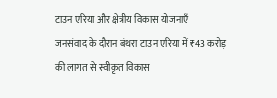टाउन एरिया और क्षेत्रीय विकास योजनाएँ
जनसंवाद के दौरान बंथरा टाउन एरिया में ₹43 करोड़ की लागत से स्वीकृत विकास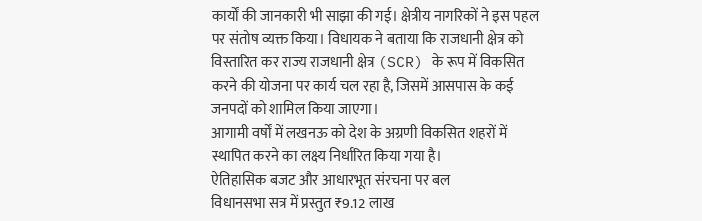कार्यों की जानकारी भी साझा की गई। क्षेत्रीय नागरिकों ने इस पहल पर संतोष व्यक्त किया। विधायक ने बताया कि राजधानी क्षेत्र को विस्तारित कर राज्य राजधानी क्षेत्र (SCR) के रूप में विकसित करने की योजना पर कार्य चल रहा है, जिसमें आसपास के कई जनपदों को शामिल किया जाएगा।
आगामी वर्षों में लखनऊ को देश के अग्रणी विकसित शहरों में स्थापित करने का लक्ष्य निर्धारित किया गया है।
ऐतिहासिक बजट और आधारभूत संरचना पर बल
विधानसभा सत्र में प्रस्तुत ₹9.12 लाख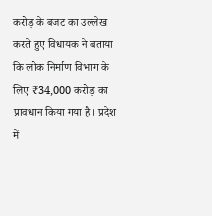करोड़ के बजट का उल्लेख करते हुए विधायक ने बताया कि लोक निर्माण विभाग के लिए ₹34,000 करोड़ का प्रावधान किया गया है। प्रदेश में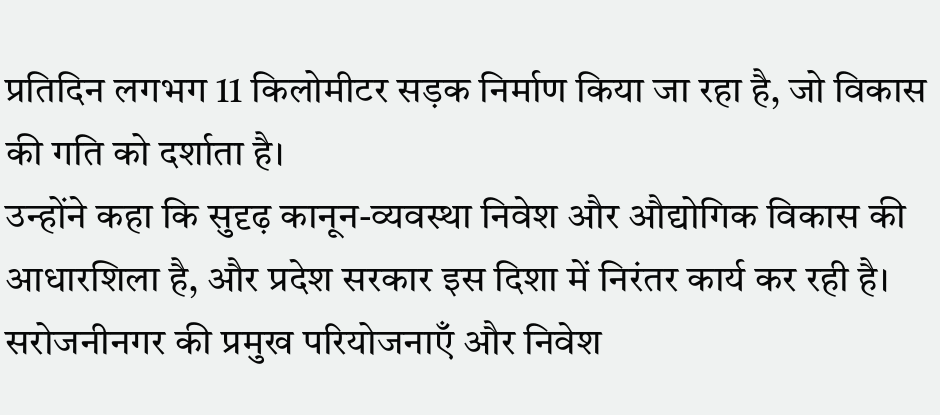प्रतिदिन लगभग 11 किलोमीटर सड़क निर्माण किया जा रहा है, जो विकास की गति को दर्शाता है।
उन्होंने कहा कि सुदृढ़ कानून-व्यवस्था निवेश और औद्योगिक विकास की आधारशिला है, और प्रदेश सरकार इस दिशा में निरंतर कार्य कर रही है।
सरोजनीनगर की प्रमुख परियोजनाएँ और निवेश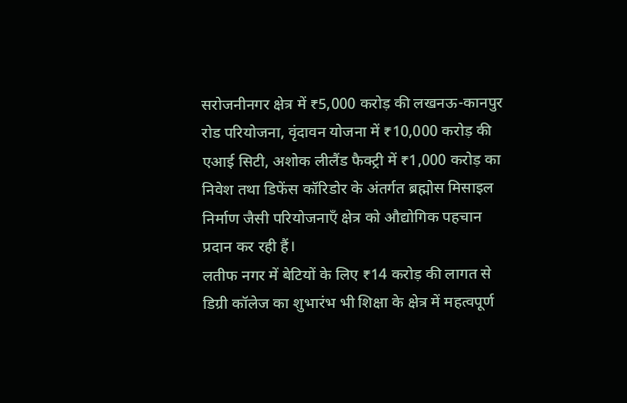सरोजनीनगर क्षेत्र में ₹5,000 करोड़ की लखनऊ-कानपुर रोड परियोजना, वृंदावन योजना में ₹10,000 करोड़ की एआई सिटी, अशोक लीलैंड फैक्ट्री में ₹1,000 करोड़ का निवेश तथा डिफेंस कॉरिडोर के अंतर्गत ब्रह्मोस मिसाइल निर्माण जैसी परियोजनाएँ क्षेत्र को औद्योगिक पहचान प्रदान कर रही हैं।
लतीफ नगर में बेटियों के लिए ₹14 करोड़ की लागत से डिग्री कॉलेज का शुभारंभ भी शिक्षा के क्षेत्र में महत्वपूर्ण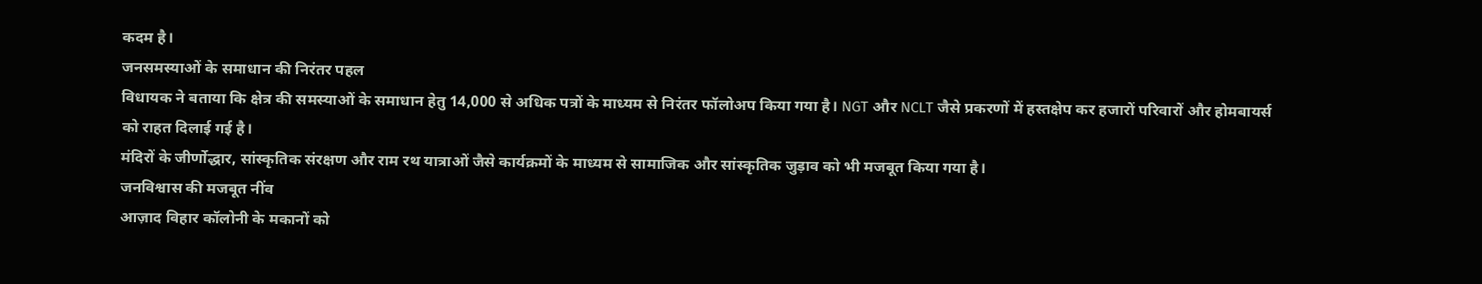कदम है।
जनसमस्याओं के समाधान की निरंतर पहल
विधायक ने बताया कि क्षेत्र की समस्याओं के समाधान हेतु 14,000 से अधिक पत्रों के माध्यम से निरंतर फॉलोअप किया गया है। NGT और NCLT जैसे प्रकरणों में हस्तक्षेप कर हजारों परिवारों और होमबायर्स को राहत दिलाई गई है।
मंदिरों के जीर्णोद्धार, सांस्कृतिक संरक्षण और राम रथ यात्राओं जैसे कार्यक्रमों के माध्यम से सामाजिक और सांस्कृतिक जुड़ाव को भी मजबूत किया गया है।
जनविश्वास की मजबूत नींव
आज़ाद विहार कॉलोनी के मकानों को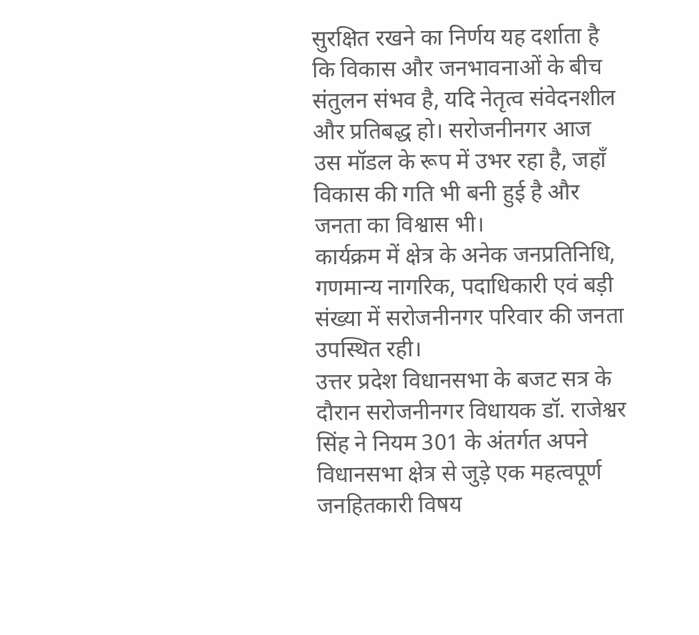सुरक्षित रखने का निर्णय यह दर्शाता है कि विकास और जनभावनाओं के बीच संतुलन संभव है, यदि नेतृत्व संवेदनशील और प्रतिबद्ध हो। सरोजनीनगर आज उस मॉडल के रूप में उभर रहा है, जहाँ विकास की गति भी बनी हुई है और जनता का विश्वास भी।
कार्यक्रम में क्षेत्र के अनेक जनप्रतिनिधि, गणमान्य नागरिक, पदाधिकारी एवं बड़ी संख्या में सरोजनीनगर परिवार की जनता उपस्थित रही।
उत्तर प्रदेश विधानसभा के बजट सत्र के दौरान सरोजनीनगर विधायक डॉ. राजेश्वर सिंह ने नियम 301 के अंतर्गत अपने विधानसभा क्षेत्र से जुड़े एक महत्वपूर्ण जनहितकारी विषय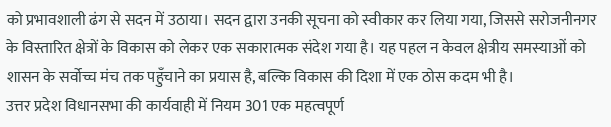को प्रभावशाली ढंग से सदन में उठाया। सदन द्वारा उनकी सूचना को स्वीकार कर लिया गया, जिससे सरोजनीनगर के विस्तारित क्षेत्रों के विकास को लेकर एक सकारात्मक संदेश गया है। यह पहल न केवल क्षेत्रीय समस्याओं को शासन के सर्वोच्च मंच तक पहुँचाने का प्रयास है, बल्कि विकास की दिशा में एक ठोस कदम भी है।
उत्तर प्रदेश विधानसभा की कार्यवाही में नियम 301 एक महत्वपूर्ण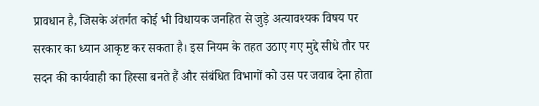प्रावधान है, जिसके अंतर्गत कोई भी विधायक जनहित से जुड़े अत्यावश्यक विषय पर सरकार का ध्यान आकृष्ट कर सकता है। इस नियम के तहत उठाए गए मुद्दे सीधे तौर पर सदन की कार्यवाही का हिस्सा बनते हैं और संबंधित विभागों को उस पर जवाब देना होता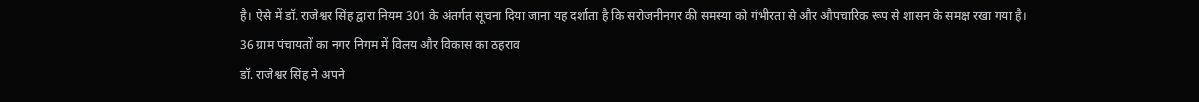है। ऐसे में डॉ. राजेश्वर सिंह द्वारा नियम 301 के अंतर्गत सूचना दिया जाना यह दर्शाता है कि सरोजनीनगर की समस्या को गंभीरता से और औपचारिक रूप से शासन के समक्ष रखा गया है।
36 ग्राम पंचायतों का नगर निगम में विलय और विकास का ठहराव
डॉ. राजेश्वर सिंह ने अपने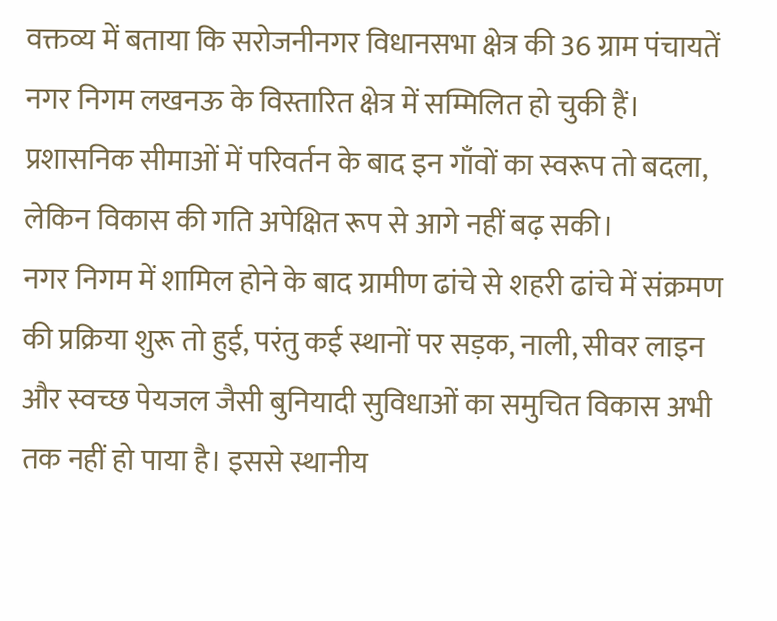वक्तव्य में बताया कि सरोजनीनगर विधानसभा क्षेत्र की 36 ग्राम पंचायतें नगर निगम लखनऊ के विस्तारित क्षेत्र में सम्मिलित हो चुकी हैं। प्रशासनिक सीमाओं में परिवर्तन के बाद इन गाँवों का स्वरूप तो बदला, लेकिन विकास की गति अपेक्षित रूप से आगे नहीं बढ़ सकी।
नगर निगम में शामिल होने के बाद ग्रामीण ढांचे से शहरी ढांचे में संक्रमण की प्रक्रिया शुरू तो हुई, परंतु कई स्थानों पर सड़क, नाली, सीवर लाइन और स्वच्छ पेयजल जैसी बुनियादी सुविधाओं का समुचित विकास अभी तक नहीं हो पाया है। इससे स्थानीय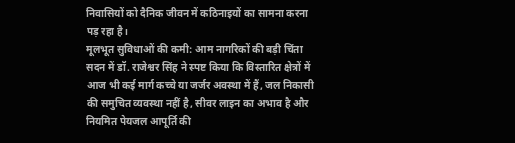निवासियों को दैनिक जीवन में कठिनाइयों का सामना करना पड़ रहा है।
मूलभूत सुविधाओं की कमी: आम नागरिकों की बड़ी चिंता
सदन में डॉ. राजेश्वर सिंह ने स्पष्ट किया कि विस्तारित क्षेत्रों में आज भी कई मार्ग कच्चे या जर्जर अवस्था में हैं, जल निकासी की समुचित व्यवस्था नहीं है, सीवर लाइन का अभाव है और नियमित पेयजल आपूर्ति की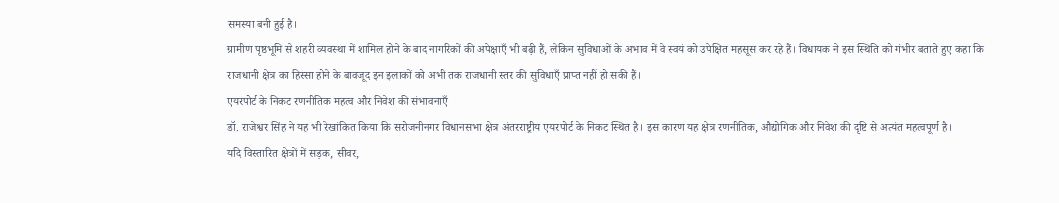समस्या बनी हुई है।
ग्रामीण पृष्ठभूमि से शहरी व्यवस्था में शामिल होने के बाद नागरिकों की अपेक्षाएँ भी बढ़ी हैं, लेकिन सुविधाओं के अभाव में वे स्वयं को उपेक्षित महसूस कर रहे हैं। विधायक ने इस स्थिति को गंभीर बताते हुए कहा कि राजधानी क्षेत्र का हिस्सा होने के बावजूद इन इलाकों को अभी तक राजधानी स्तर की सुविधाएँ प्राप्त नहीं हो सकी हैं।
एयरपोर्ट के निकट रणनीतिक महत्व और निवेश की संभावनाएँ
डॉ. राजेश्वर सिंह ने यह भी रेखांकित किया कि सरोजनीनगर विधानसभा क्षेत्र अंतरराष्ट्रीय एयरपोर्ट के निकट स्थित है। इस कारण यह क्षेत्र रणनीतिक, औद्योगिक और निवेश की दृष्टि से अत्यंत महत्वपूर्ण है।
यदि विस्तारित क्षेत्रों में सड़क, सीवर,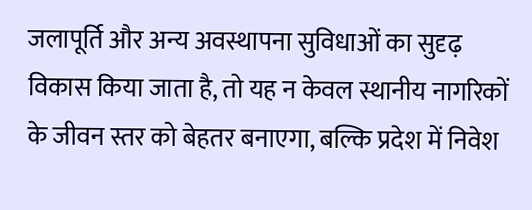जलापूर्ति और अन्य अवस्थापना सुविधाओं का सुदृढ़ विकास किया जाता है, तो यह न केवल स्थानीय नागरिकों के जीवन स्तर को बेहतर बनाएगा, बल्कि प्रदेश में निवेश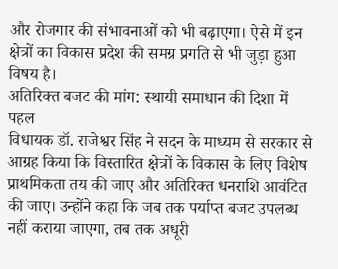और रोजगार की संभावनाओं को भी बढ़ाएगा। ऐसे में इन क्षेत्रों का विकास प्रदेश की समग्र प्रगति से भी जुड़ा हुआ विषय है।
अतिरिक्त बजट की मांग: स्थायी समाधान की दिशा में पहल
विधायक डॉ. राजेश्वर सिंह ने सदन के माध्यम से सरकार से आग्रह किया कि विस्तारित क्षेत्रों के विकास के लिए विशेष प्राथमिकता तय की जाए और अतिरिक्त धनराशि आवंटित की जाए। उन्होंने कहा कि जब तक पर्याप्त बजट उपलब्ध नहीं कराया जाएगा, तब तक अधूरी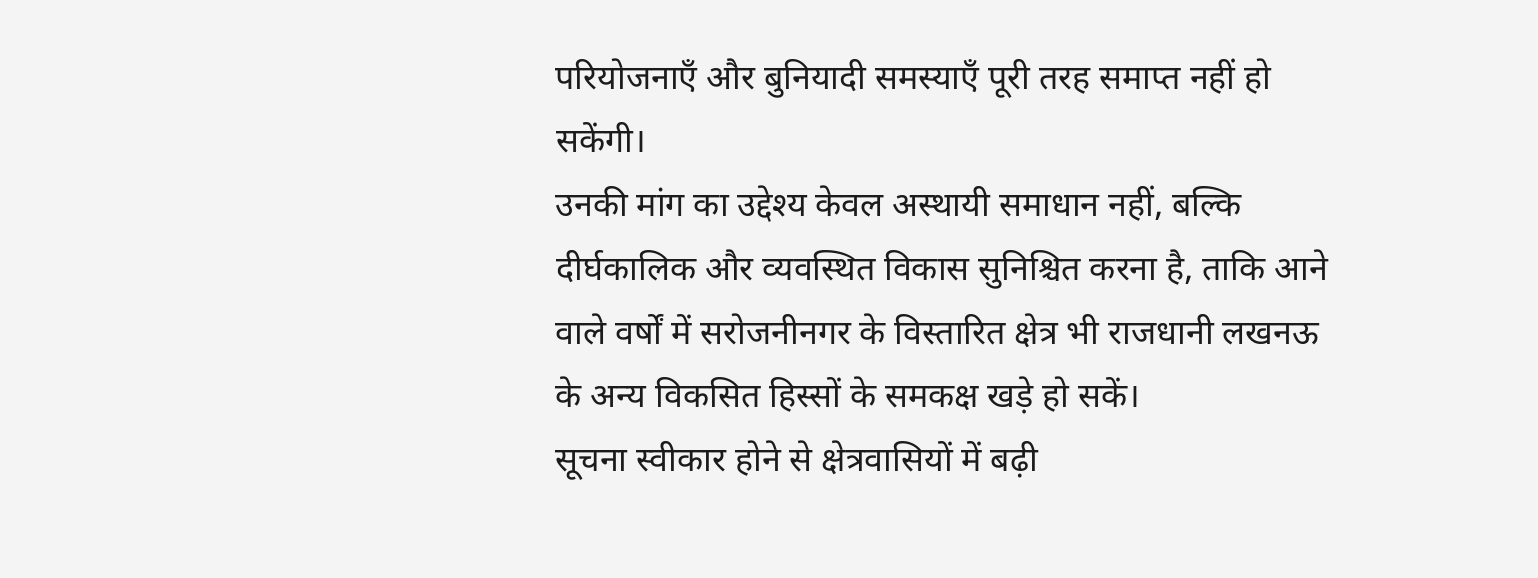परियोजनाएँ और बुनियादी समस्याएँ पूरी तरह समाप्त नहीं हो सकेंगी।
उनकी मांग का उद्देश्य केवल अस्थायी समाधान नहीं, बल्कि दीर्घकालिक और व्यवस्थित विकास सुनिश्चित करना है, ताकि आने वाले वर्षों में सरोजनीनगर के विस्तारित क्षेत्र भी राजधानी लखनऊ के अन्य विकसित हिस्सों के समकक्ष खड़े हो सकें।
सूचना स्वीकार होने से क्षेत्रवासियों में बढ़ी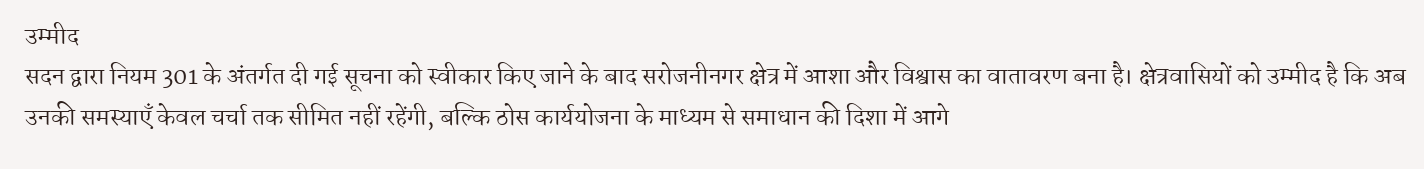उम्मीद
सदन द्वारा नियम 301 के अंतर्गत दी गई सूचना को स्वीकार किए जाने के बाद सरोजनीनगर क्षेत्र में आशा और विश्वास का वातावरण बना है। क्षेत्रवासियों को उम्मीद है कि अब उनकी समस्याएँ केवल चर्चा तक सीमित नहीं रहेंगी, बल्कि ठोस कार्ययोजना के माध्यम से समाधान की दिशा में आगे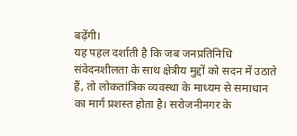बढ़ेंगी।
यह पहल दर्शाती है कि जब जनप्रतिनिधि संवेदनशीलता के साथ क्षेत्रीय मुद्दों को सदन में उठाते हैं, तो लोकतांत्रिक व्यवस्था के माध्यम से समाधान का मार्ग प्रशस्त होता है। सरोजनीनगर के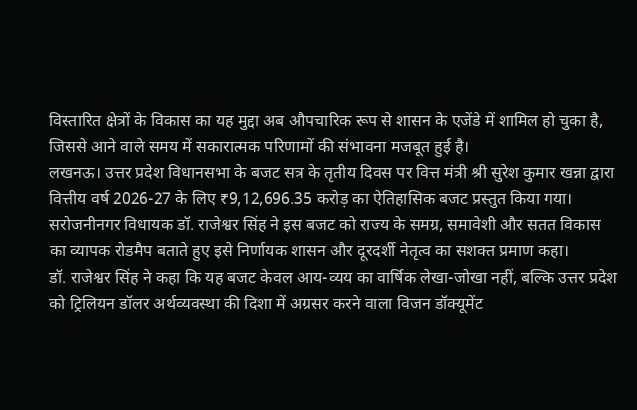विस्तारित क्षेत्रों के विकास का यह मुद्दा अब औपचारिक रूप से शासन के एजेंडे में शामिल हो चुका है, जिससे आने वाले समय में सकारात्मक परिणामों की संभावना मजबूत हुई है।
लखनऊ। उत्तर प्रदेश विधानसभा के बजट सत्र के तृतीय दिवस पर वित्त मंत्री श्री सुरेश कुमार खन्ना द्वारा वित्तीय वर्ष 2026-27 के लिए ₹9,12,696.35 करोड़ का ऐतिहासिक बजट प्रस्तुत किया गया। सरोजनीनगर विधायक डॉ. राजेश्वर सिंह ने इस बजट को राज्य के समग्र, समावेशी और सतत विकास का व्यापक रोडमैप बताते हुए इसे निर्णायक शासन और दूरदर्शी नेतृत्व का सशक्त प्रमाण कहा।
डॉ. राजेश्वर सिंह ने कहा कि यह बजट केवल आय-व्यय का वार्षिक लेखा-जोखा नहीं, बल्कि उत्तर प्रदेश को ट्रिलियन डॉलर अर्थव्यवस्था की दिशा में अग्रसर करने वाला विजन डॉक्यूमेंट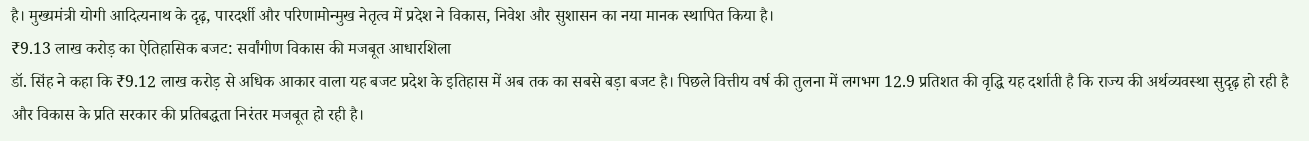है। मुख्यमंत्री योगी आदित्यनाथ के दृढ़, पारदर्शी और परिणामोन्मुख नेतृत्व में प्रदेश ने विकास, निवेश और सुशासन का नया मानक स्थापित किया है।
₹9.13 लाख करोड़ का ऐतिहासिक बजट: सर्वांगीण विकास की मजबूत आधारशिला
डॉ. सिंह ने कहा कि ₹9.12 लाख करोड़ से अधिक आकार वाला यह बजट प्रदेश के इतिहास में अब तक का सबसे बड़ा बजट है। पिछले वित्तीय वर्ष की तुलना में लगभग 12.9 प्रतिशत की वृद्धि यह दर्शाती है कि राज्य की अर्थव्यवस्था सुदृढ़ हो रही है और विकास के प्रति सरकार की प्रतिबद्धता निरंतर मजबूत हो रही है।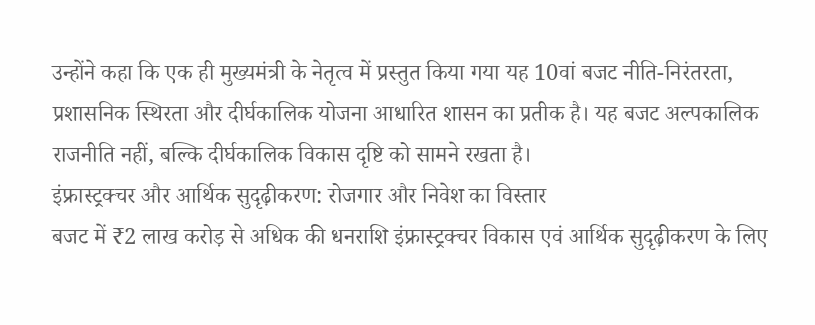उन्होंने कहा कि एक ही मुख्यमंत्री के नेतृत्व में प्रस्तुत किया गया यह 10वां बजट नीति-निरंतरता, प्रशासनिक स्थिरता और दीर्घकालिक योजना आधारित शासन का प्रतीक है। यह बजट अल्पकालिक राजनीति नहीं, बल्कि दीर्घकालिक विकास दृष्टि को सामने रखता है।
इंफ्रास्ट्रक्चर और आर्थिक सुदृढ़ीकरण: रोजगार और निवेश का विस्तार
बजट में ₹2 लाख करोड़ से अधिक की धनराशि इंफ्रास्ट्रक्चर विकास एवं आर्थिक सुदृढ़ीकरण के लिए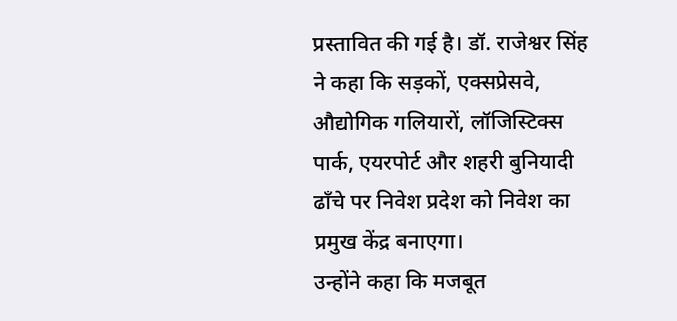प्रस्तावित की गई है। डॉ. राजेश्वर सिंह ने कहा कि सड़कों, एक्सप्रेसवे, औद्योगिक गलियारों, लॉजिस्टिक्स पार्क, एयरपोर्ट और शहरी बुनियादी ढाँचे पर निवेश प्रदेश को निवेश का प्रमुख केंद्र बनाएगा।
उन्होंने कहा कि मजबूत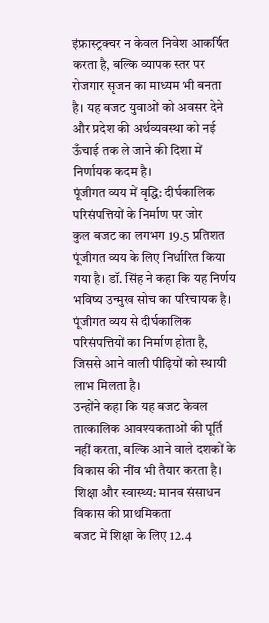इंफ्रास्ट्रक्चर न केवल निवेश आकर्षित करता है, बल्कि व्यापक स्तर पर रोजगार सृजन का माध्यम भी बनता है। यह बजट युवाओं को अवसर देने और प्रदेश की अर्थव्यवस्था को नई ऊँचाई तक ले जाने की दिशा में निर्णायक कदम है।
पूंजीगत व्यय में वृद्धि: दीर्घकालिक परिसंपत्तियों के निर्माण पर जोर
कुल बजट का लगभग 19.5 प्रतिशत पूंजीगत व्यय के लिए निर्धारित किया गया है। डॉ. सिंह ने कहा कि यह निर्णय भविष्य उन्मुख सोच का परिचायक है। पूंजीगत व्यय से दीर्घकालिक परिसंपत्तियों का निर्माण होता है, जिससे आने वाली पीढ़ियों को स्थायी लाभ मिलता है।
उन्होंने कहा कि यह बजट केवल तात्कालिक आवश्यकताओं की पूर्ति नहीं करता, बल्कि आने वाले दशकों के विकास की नींव भी तैयार करता है।
शिक्षा और स्वास्थ्य: मानव संसाधन विकास की प्राथमिकता
बजट में शिक्षा के लिए 12.4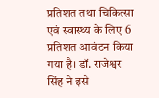प्रतिशत तथा चिकित्सा एवं स्वास्थ्य के लिए 6 प्रतिशत आवंटन किया गया है। डॉ. राजेश्वर सिंह ने इसे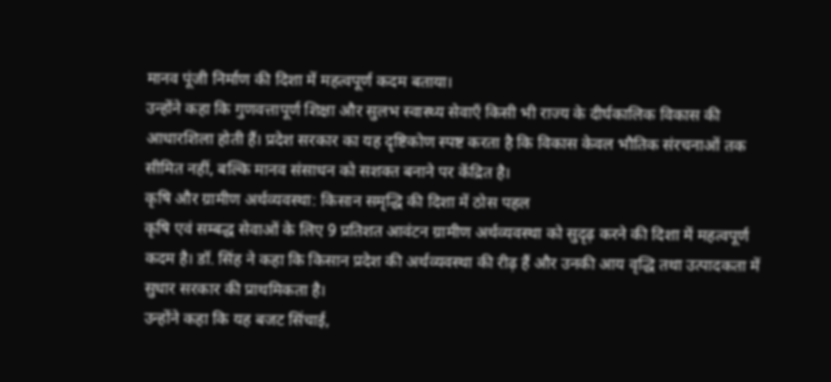मानव पूंजी निर्माण की दिशा में महत्वपूर्ण कदम बताया।
उन्होंने कहा कि गुणवत्तापूर्ण शिक्षा और सुलभ स्वास्थ्य सेवाएँ किसी भी राज्य के दीर्घकालिक विकास की आधारशिला होती हैं। प्रदेश सरकार का यह दृष्टिकोण स्पष्ट करता है कि विकास केवल भौतिक संरचनाओं तक सीमित नहीं, बल्कि मानव संसाधन को सशक्त बनाने पर केंद्रित है।
कृषि और ग्रामीण अर्थव्यवस्था: किसान समृद्धि की दिशा में ठोस पहल
कृषि एवं सम्बद्ध सेवाओं के लिए 9 प्रतिशत आवंटन ग्रामीण अर्थव्यवस्था को सुदृढ़ करने की दिशा में महत्वपूर्ण कदम है। डॉ. सिंह ने कहा कि किसान प्रदेश की अर्थव्यवस्था की रीढ़ हैं और उनकी आय वृद्धि तथा उत्पादकता में सुधार सरकार की प्राथमिकता है।
उन्होंने कहा कि यह बजट सिंचाई,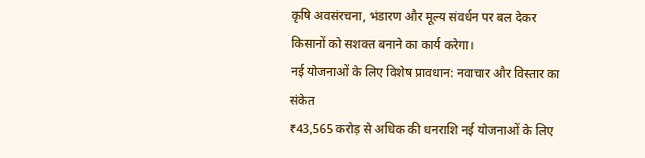कृषि अवसंरचना, भंडारण और मूल्य संवर्धन पर बल देकर किसानों को सशक्त बनाने का कार्य करेगा।
नई योजनाओं के लिए विशेष प्रावधान: नवाचार और विस्तार का संकेत
₹43,565 करोड़ से अधिक की धनराशि नई योजनाओं के लिए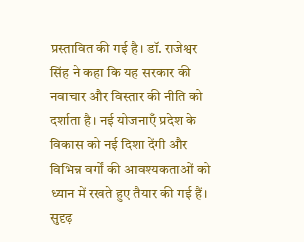प्रस्तावित की गई है। डॉ. राजेश्वर सिंह ने कहा कि यह सरकार की नवाचार और विस्तार की नीति को दर्शाता है। नई योजनाएँ प्रदेश के विकास को नई दिशा देंगी और विभिन्न वर्गों की आवश्यकताओं को ध्यान में रखते हुए तैयार की गई हैं।
सुदृढ़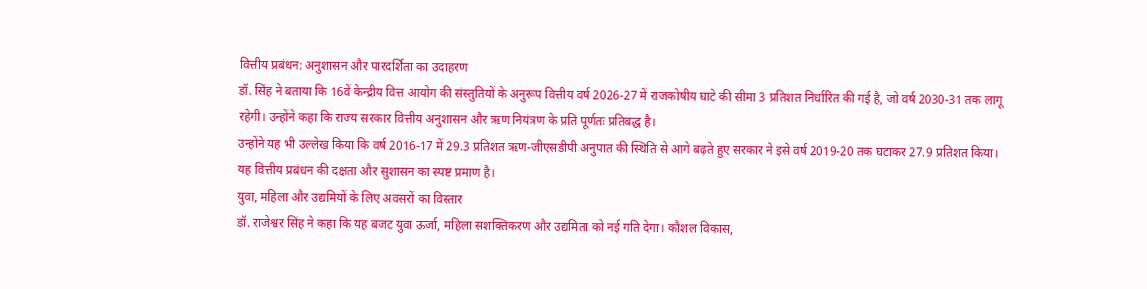वित्तीय प्रबंधन: अनुशासन और पारदर्शिता का उदाहरण
डॉ. सिंह ने बताया कि 16वें केन्द्रीय वित्त आयोग की संस्तुतियों के अनुरूप वित्तीय वर्ष 2026-27 में राजकोषीय घाटे की सीमा 3 प्रतिशत निर्धारित की गई है, जो वर्ष 2030-31 तक लागू रहेगी। उन्होंने कहा कि राज्य सरकार वित्तीय अनुशासन और ऋण नियंत्रण के प्रति पूर्णतः प्रतिबद्ध है।
उन्होंने यह भी उल्लेख किया कि वर्ष 2016-17 में 29.3 प्रतिशत ऋण-जीएसडीपी अनुपात की स्थिति से आगे बढ़ते हुए सरकार ने इसे वर्ष 2019-20 तक घटाकर 27.9 प्रतिशत किया। यह वित्तीय प्रबंधन की दक्षता और सुशासन का स्पष्ट प्रमाण है।
युवा, महिला और उद्यमियों के लिए अवसरों का विस्तार
डॉ. राजेश्वर सिंह ने कहा कि यह बजट युवा ऊर्जा, महिला सशक्तिकरण और उद्यमिता को नई गति देगा। कौशल विकास,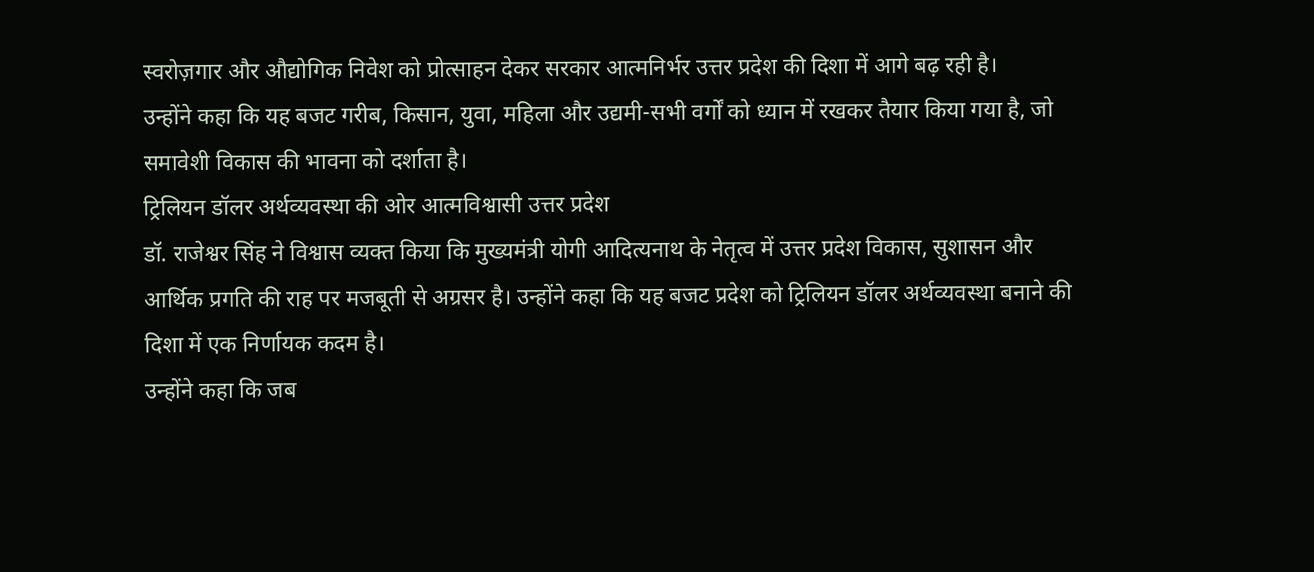स्वरोज़गार और औद्योगिक निवेश को प्रोत्साहन देकर सरकार आत्मनिर्भर उत्तर प्रदेश की दिशा में आगे बढ़ रही है।
उन्होंने कहा कि यह बजट गरीब, किसान, युवा, महिला और उद्यमी-सभी वर्गों को ध्यान में रखकर तैयार किया गया है, जो समावेशी विकास की भावना को दर्शाता है।
ट्रिलियन डॉलर अर्थव्यवस्था की ओर आत्मविश्वासी उत्तर प्रदेश
डॉ. राजेश्वर सिंह ने विश्वास व्यक्त किया कि मुख्यमंत्री योगी आदित्यनाथ के नेतृत्व में उत्तर प्रदेश विकास, सुशासन और आर्थिक प्रगति की राह पर मजबूती से अग्रसर है। उन्होंने कहा कि यह बजट प्रदेश को ट्रिलियन डॉलर अर्थव्यवस्था बनाने की दिशा में एक निर्णायक कदम है।
उन्होंने कहा कि जब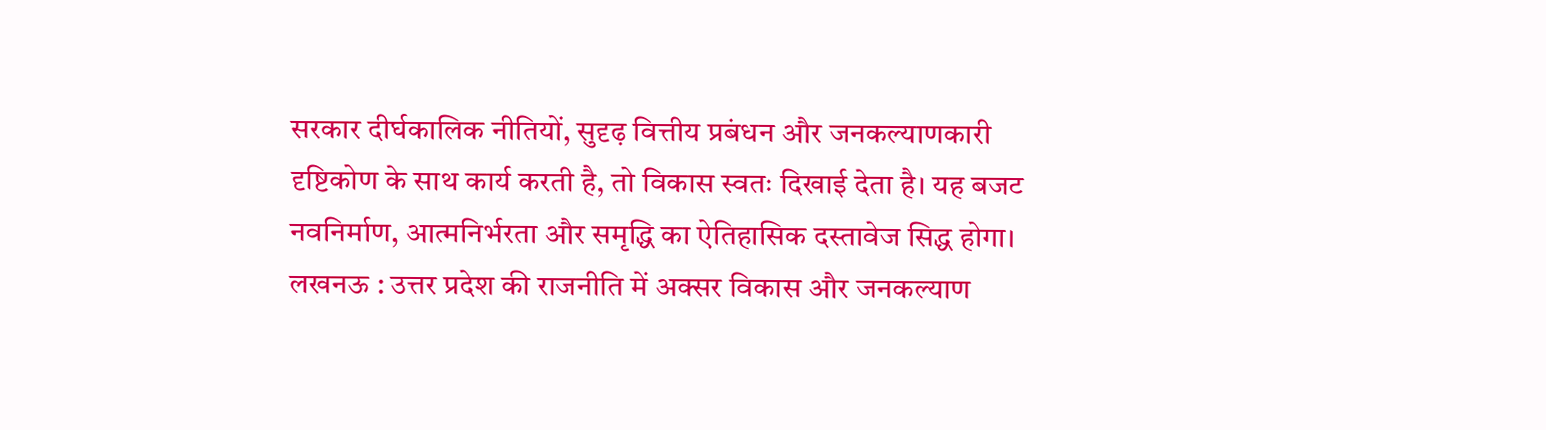सरकार दीर्घकालिक नीतियों, सुदृढ़ वित्तीय प्रबंधन और जनकल्याणकारी दृष्टिकोण के साथ कार्य करती है, तो विकास स्वतः दिखाई देता है। यह बजट नवनिर्माण, आत्मनिर्भरता और समृद्धि का ऐतिहासिक दस्तावेज सिद्ध होगा।
लखनऊ : उत्तर प्रदेश की राजनीति में अक्सर विकास और जनकल्याण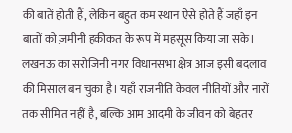की बातें होती हैं, लेकिन बहुत कम स्थान ऐसे होते हैं जहाँ इन बातों को ज़मीनी हकीकत के रूप में महसूस किया जा सके। लखनऊ का सरोजिनी नगर विधानसभा क्षेत्र आज इसी बदलाव की मिसाल बन चुका है। यहाँ राजनीति केवल नीतियों और नारों तक सीमित नहीं है, बल्कि आम आदमी के जीवन को बेहतर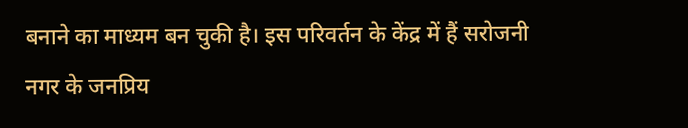बनाने का माध्यम बन चुकी है। इस परिवर्तन के केंद्र में हैं सरोजनी नगर के जनप्रिय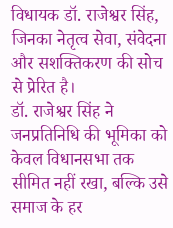विधायक डॉ. राजेश्वर सिंह, जिनका नेतृत्व सेवा, संवेदना और सशक्तिकरण की सोच से प्रेरित है।
डॉ. राजेश्वर सिंह ने जनप्रतिनिधि की भूमिका को केवल विधानसभा तक सीमित नहीं रखा, बल्कि उसे समाज के हर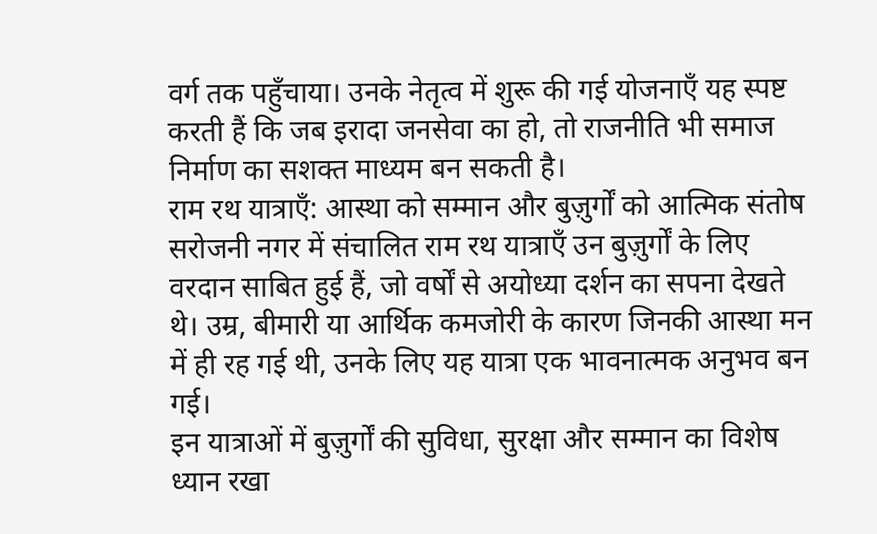वर्ग तक पहुँचाया। उनके नेतृत्व में शुरू की गई योजनाएँ यह स्पष्ट करती हैं कि जब इरादा जनसेवा का हो, तो राजनीति भी समाज निर्माण का सशक्त माध्यम बन सकती है।
राम रथ यात्राएँ: आस्था को सम्मान और बुज़ुर्गों को आत्मिक संतोष
सरोजनी नगर में संचालित राम रथ यात्राएँ उन बुज़ुर्गों के लिए वरदान साबित हुई हैं, जो वर्षों से अयोध्या दर्शन का सपना देखते थे। उम्र, बीमारी या आर्थिक कमजोरी के कारण जिनकी आस्था मन में ही रह गई थी, उनके लिए यह यात्रा एक भावनात्मक अनुभव बन गई।
इन यात्राओं में बुज़ुर्गों की सुविधा, सुरक्षा और सम्मान का विशेष ध्यान रखा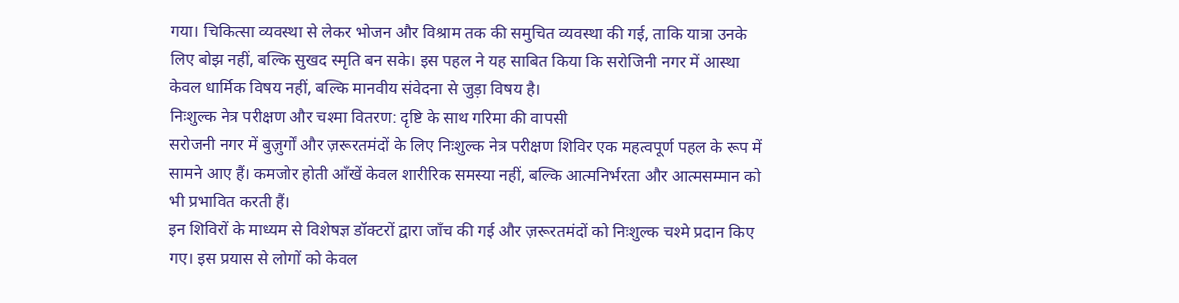गया। चिकित्सा व्यवस्था से लेकर भोजन और विश्राम तक की समुचित व्यवस्था की गई, ताकि यात्रा उनके लिए बोझ नहीं, बल्कि सुखद स्मृति बन सके। इस पहल ने यह साबित किया कि सरोजिनी नगर में आस्था केवल धार्मिक विषय नहीं, बल्कि मानवीय संवेदना से जुड़ा विषय है।
निःशुल्क नेत्र परीक्षण और चश्मा वितरण: दृष्टि के साथ गरिमा की वापसी
सरोजनी नगर में बुज़ुर्गों और ज़रूरतमंदों के लिए निःशुल्क नेत्र परीक्षण शिविर एक महत्वपूर्ण पहल के रूप में सामने आए हैं। कमजोर होती आँखें केवल शारीरिक समस्या नहीं, बल्कि आत्मनिर्भरता और आत्मसम्मान को भी प्रभावित करती हैं।
इन शिविरों के माध्यम से विशेषज्ञ डॉक्टरों द्वारा जाँच की गई और ज़रूरतमंदों को निःशुल्क चश्मे प्रदान किए गए। इस प्रयास से लोगों को केवल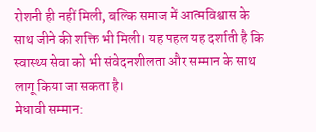रोशनी ही नहीं मिली, बल्कि समाज में आत्मविश्वास के साथ जीने की शक्ति भी मिली। यह पहल यह दर्शाती है कि स्वास्थ्य सेवा को भी संवेदनशीलता और सम्मान के साथ लागू किया जा सकता है।
मेधावी सम्मान: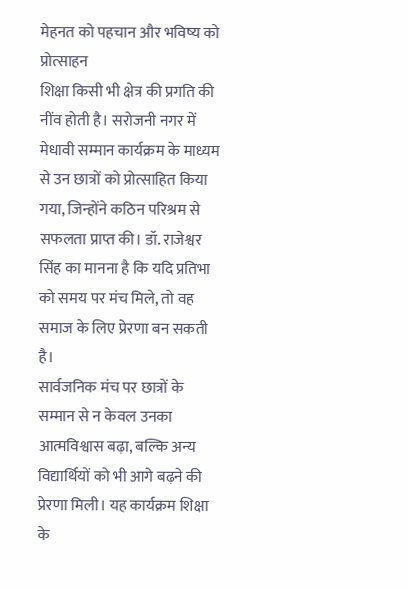मेहनत को पहचान और भविष्य को प्रोत्साहन
शिक्षा किसी भी क्षेत्र की प्रगति की नींव होती है। सरोजनी नगर में मेधावी सम्मान कार्यक्रम के माध्यम से उन छात्रों को प्रोत्साहित किया गया, जिन्होंने कठिन परिश्रम से सफलता प्राप्त की। डॉ. राजेश्वर सिंह का मानना है कि यदि प्रतिभा को समय पर मंच मिले, तो वह समाज के लिए प्रेरणा बन सकती है।
सार्वजनिक मंच पर छात्रों के सम्मान से न केवल उनका आत्मविश्वास बढ़ा, बल्कि अन्य विद्यार्थियों को भी आगे बढ़ने की प्रेरणा मिली। यह कार्यक्रम शिक्षा के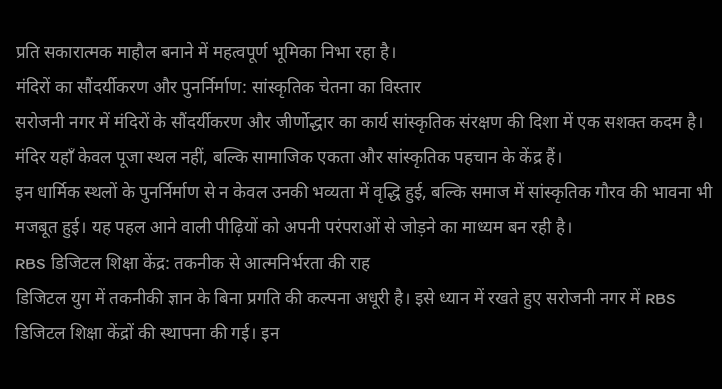प्रति सकारात्मक माहौल बनाने में महत्वपूर्ण भूमिका निभा रहा है।
मंदिरों का सौंदर्यीकरण और पुनर्निर्माण: सांस्कृतिक चेतना का विस्तार
सरोजनी नगर में मंदिरों के सौंदर्यीकरण और जीर्णोद्धार का कार्य सांस्कृतिक संरक्षण की दिशा में एक सशक्त कदम है। मंदिर यहाँ केवल पूजा स्थल नहीं, बल्कि सामाजिक एकता और सांस्कृतिक पहचान के केंद्र हैं।
इन धार्मिक स्थलों के पुनर्निर्माण से न केवल उनकी भव्यता में वृद्धि हुई, बल्कि समाज में सांस्कृतिक गौरव की भावना भी मजबूत हुई। यह पहल आने वाली पीढ़ियों को अपनी परंपराओं से जोड़ने का माध्यम बन रही है।
RBS डिजिटल शिक्षा केंद्र: तकनीक से आत्मनिर्भरता की राह
डिजिटल युग में तकनीकी ज्ञान के बिना प्रगति की कल्पना अधूरी है। इसे ध्यान में रखते हुए सरोजनी नगर में RBS डिजिटल शिक्षा केंद्रों की स्थापना की गई। इन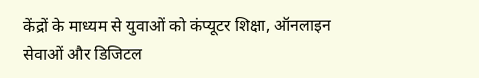केंद्रों के माध्यम से युवाओं को कंप्यूटर शिक्षा, ऑनलाइन सेवाओं और डिजिटल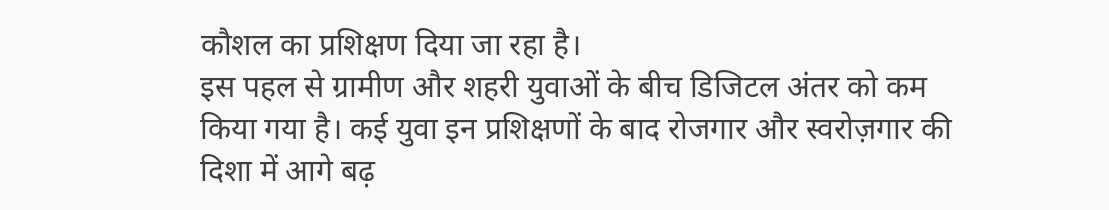कौशल का प्रशिक्षण दिया जा रहा है।
इस पहल से ग्रामीण और शहरी युवाओं के बीच डिजिटल अंतर को कम किया गया है। कई युवा इन प्रशिक्षणों के बाद रोजगार और स्वरोज़गार की दिशा में आगे बढ़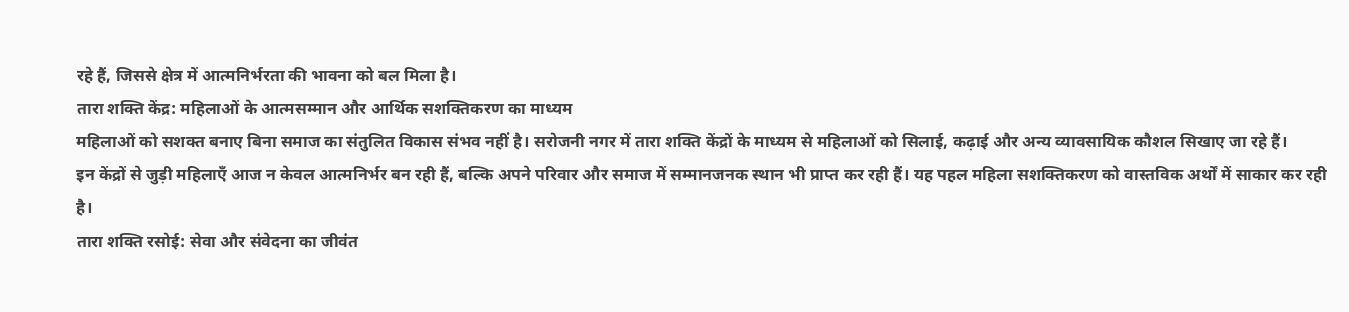रहे हैं, जिससे क्षेत्र में आत्मनिर्भरता की भावना को बल मिला है।
तारा शक्ति केंद्र: महिलाओं के आत्मसम्मान और आर्थिक सशक्तिकरण का माध्यम
महिलाओं को सशक्त बनाए बिना समाज का संतुलित विकास संभव नहीं है। सरोजनी नगर में तारा शक्ति केंद्रों के माध्यम से महिलाओं को सिलाई, कढ़ाई और अन्य व्यावसायिक कौशल सिखाए जा रहे हैं।
इन केंद्रों से जुड़ी महिलाएँ आज न केवल आत्मनिर्भर बन रही हैं, बल्कि अपने परिवार और समाज में सम्मानजनक स्थान भी प्राप्त कर रही हैं। यह पहल महिला सशक्तिकरण को वास्तविक अर्थों में साकार कर रही है।
तारा शक्ति रसोई: सेवा और संवेदना का जीवंत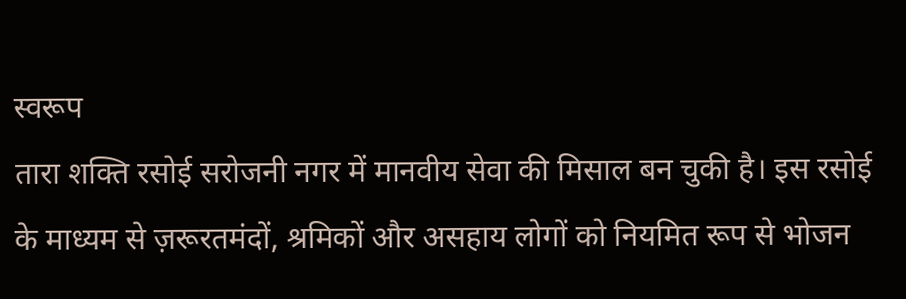स्वरूप
तारा शक्ति रसोई सरोजनी नगर में मानवीय सेवा की मिसाल बन चुकी है। इस रसोई के माध्यम से ज़रूरतमंदों, श्रमिकों और असहाय लोगों को नियमित रूप से भोजन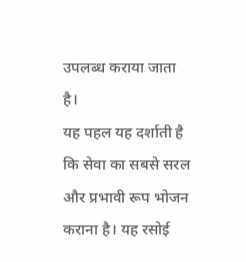उपलब्ध कराया जाता है।
यह पहल यह दर्शाती है कि सेवा का सबसे सरल और प्रभावी रूप भोजन कराना है। यह रसोई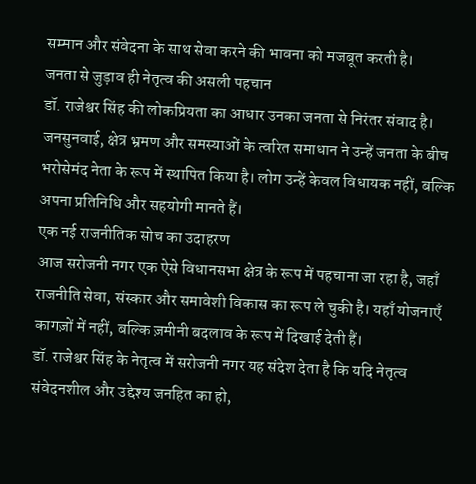सम्मान और संवेदना के साथ सेवा करने की भावना को मजबूत करती है।
जनता से जुड़ाव ही नेतृत्व की असली पहचान
डॉ. राजेश्वर सिंह की लोकप्रियता का आधार उनका जनता से निरंतर संवाद है। जनसुनवाई, क्षेत्र भ्रमण और समस्याओं के त्वरित समाधान ने उन्हें जनता के बीच भरोसेमंद नेता के रूप में स्थापित किया है। लोग उन्हें केवल विधायक नहीं, बल्कि अपना प्रतिनिधि और सहयोगी मानते हैं।
एक नई राजनीतिक सोच का उदाहरण
आज सरोजनी नगर एक ऐसे विधानसभा क्षेत्र के रूप में पहचाना जा रहा है, जहाँ राजनीति सेवा, संस्कार और समावेशी विकास का रूप ले चुकी है। यहाँ योजनाएँ कागज़ों में नहीं, बल्कि ज़मीनी बदलाव के रूप में दिखाई देती हैं।
डॉ. राजेश्वर सिंह के नेतृत्व में सरोजनी नगर यह संदेश देता है कि यदि नेतृत्व संवेदनशील और उद्देश्य जनहित का हो,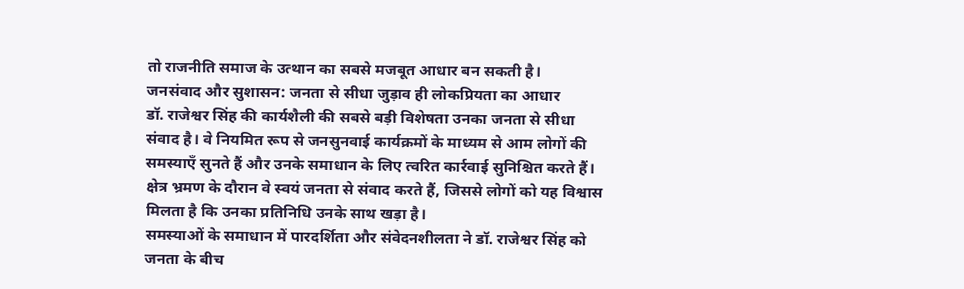तो राजनीति समाज के उत्थान का सबसे मजबूत आधार बन सकती है।
जनसंवाद और सुशासन: जनता से सीधा जुड़ाव ही लोकप्रियता का आधार
डॉ. राजेश्वर सिंह की कार्यशैली की सबसे बड़ी विशेषता उनका जनता से सीधा संवाद है। वे नियमित रूप से जनसुनवाई कार्यक्रमों के माध्यम से आम लोगों की समस्याएँ सुनते हैं और उनके समाधान के लिए त्वरित कार्रवाई सुनिश्चित करते हैं। क्षेत्र भ्रमण के दौरान वे स्वयं जनता से संवाद करते हैं, जिससे लोगों को यह विश्वास मिलता है कि उनका प्रतिनिधि उनके साथ खड़ा है।
समस्याओं के समाधान में पारदर्शिता और संवेदनशीलता ने डॉ. राजेश्वर सिंह को जनता के बीच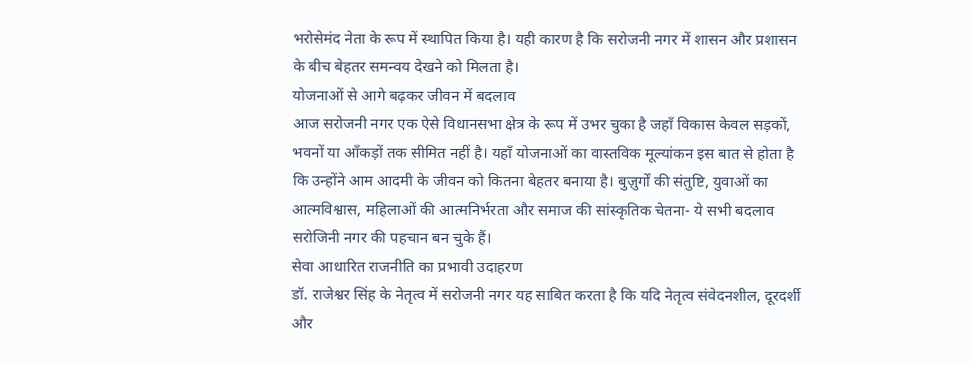भरोसेमंद नेता के रूप में स्थापित किया है। यही कारण है कि सरोजनी नगर में शासन और प्रशासन के बीच बेहतर समन्वय देखने को मिलता है।
योजनाओं से आगे बढ़कर जीवन में बदलाव
आज सरोजनी नगर एक ऐसे विधानसभा क्षेत्र के रूप में उभर चुका है जहाँ विकास केवल सड़कों, भवनों या आँकड़ों तक सीमित नहीं है। यहाँ योजनाओं का वास्तविक मूल्यांकन इस बात से होता है कि उन्होंने आम आदमी के जीवन को कितना बेहतर बनाया है। बुज़ुर्गों की संतुष्टि, युवाओं का आत्मविश्वास, महिलाओं की आत्मनिर्भरता और समाज की सांस्कृतिक चेतना- ये सभी बदलाव सरोजिनी नगर की पहचान बन चुके हैं।
सेवा आधारित राजनीति का प्रभावी उदाहरण
डॉ. राजेश्वर सिंह के नेतृत्व में सरोजनी नगर यह साबित करता है कि यदि नेतृत्व संवेदनशील, दूरदर्शी और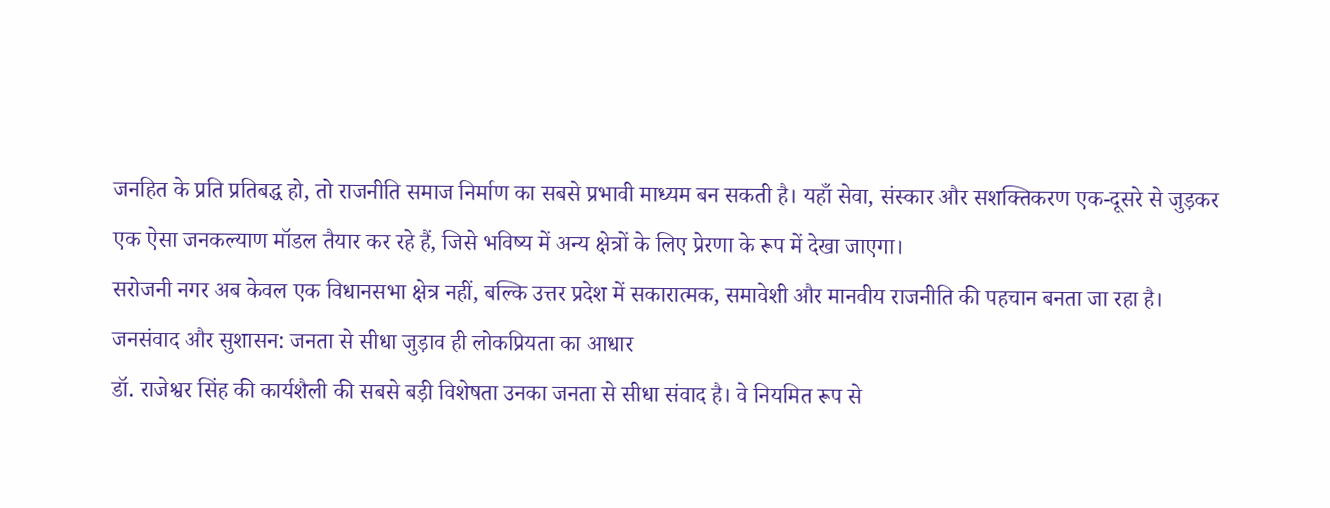जनहित के प्रति प्रतिबद्ध हो, तो राजनीति समाज निर्माण का सबसे प्रभावी माध्यम बन सकती है। यहाँ सेवा, संस्कार और सशक्तिकरण एक-दूसरे से जुड़कर एक ऐसा जनकल्याण मॉडल तैयार कर रहे हैं, जिसे भविष्य में अन्य क्षेत्रों के लिए प्रेरणा के रूप में देखा जाएगा।
सरोजनी नगर अब केवल एक विधानसभा क्षेत्र नहीं, बल्कि उत्तर प्रदेश में सकारात्मक, समावेशी और मानवीय राजनीति की पहचान बनता जा रहा है।
जनसंवाद और सुशासन: जनता से सीधा जुड़ाव ही लोकप्रियता का आधार
डॉ. राजेश्वर सिंह की कार्यशैली की सबसे बड़ी विशेषता उनका जनता से सीधा संवाद है। वे नियमित रूप से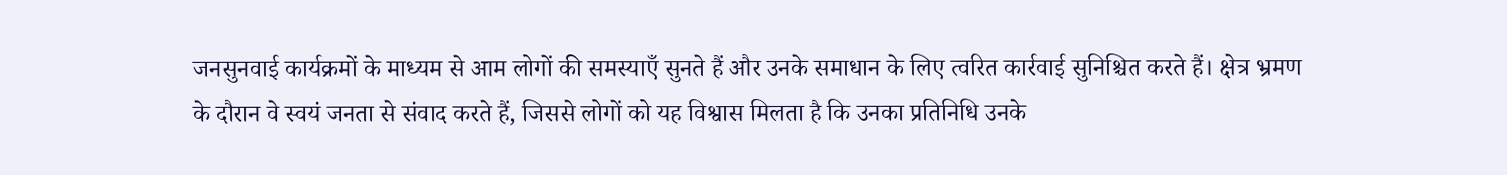जनसुनवाई कार्यक्रमों के माध्यम से आम लोगों की समस्याएँ सुनते हैं और उनके समाधान के लिए त्वरित कार्रवाई सुनिश्चित करते हैं। क्षेत्र भ्रमण के दौरान वे स्वयं जनता से संवाद करते हैं, जिससे लोगों को यह विश्वास मिलता है कि उनका प्रतिनिधि उनके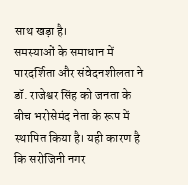साथ खड़ा है।
समस्याओं के समाधान में पारदर्शिता और संवेदनशीलता ने डॉ. राजेश्वर सिंह को जनता के बीच भरोसेमंद नेता के रूप में स्थापित किया है। यही कारण है कि सरोजिनी नगर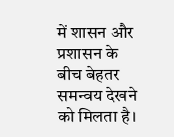में शासन और प्रशासन के बीच बेहतर समन्वय देखने को मिलता है।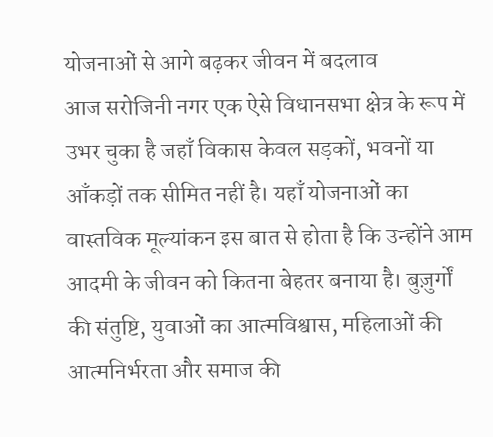योजनाओं से आगे बढ़कर जीवन में बदलाव
आज सरोजिनी नगर एक ऐसे विधानसभा क्षेत्र के रूप में उभर चुका है जहाँ विकास केवल सड़कों, भवनों या आँकड़ों तक सीमित नहीं है। यहाँ योजनाओं का वास्तविक मूल्यांकन इस बात से होता है कि उन्होंने आम आदमी के जीवन को कितना बेहतर बनाया है। बुज़ुर्गों की संतुष्टि, युवाओं का आत्मविश्वास, महिलाओं की आत्मनिर्भरता और समाज की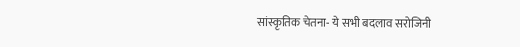सांस्कृतिक चेतना- ये सभी बदलाव सरोजिनी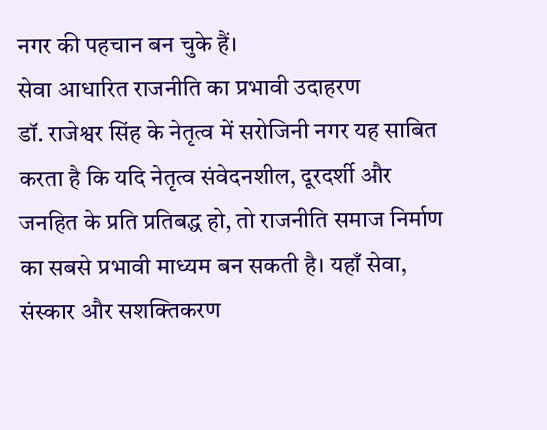नगर की पहचान बन चुके हैं।
सेवा आधारित राजनीति का प्रभावी उदाहरण
डॉ. राजेश्वर सिंह के नेतृत्व में सरोजिनी नगर यह साबित करता है कि यदि नेतृत्व संवेदनशील, दूरदर्शी और जनहित के प्रति प्रतिबद्ध हो, तो राजनीति समाज निर्माण का सबसे प्रभावी माध्यम बन सकती है। यहाँ सेवा, संस्कार और सशक्तिकरण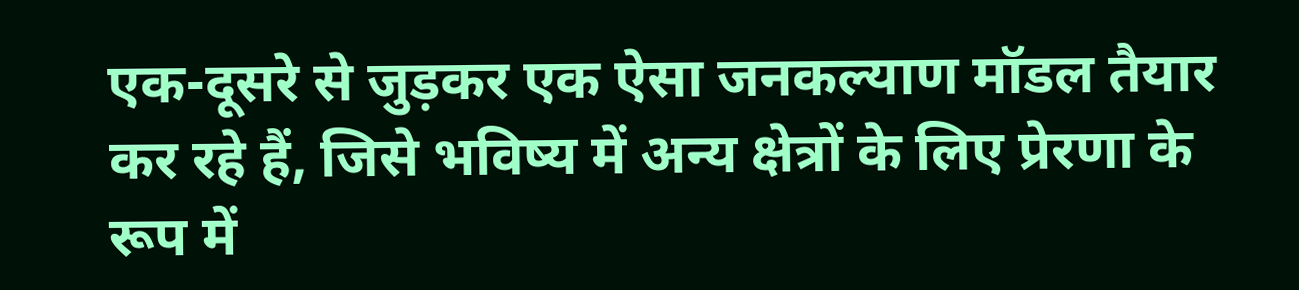एक-दूसरे से जुड़कर एक ऐसा जनकल्याण मॉडल तैयार कर रहे हैं, जिसे भविष्य में अन्य क्षेत्रों के लिए प्रेरणा के रूप में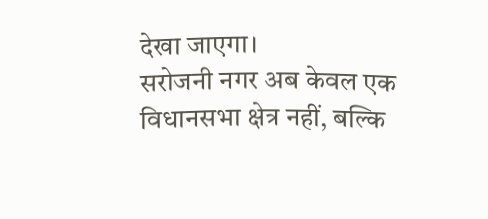देखा जाएगा।
सरोजनी नगर अब केवल एक विधानसभा क्षेत्र नहीं, बल्कि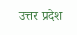उत्तर प्रदेश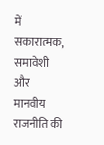में सकारात्मक, समावेशी और मानवीय राजनीति की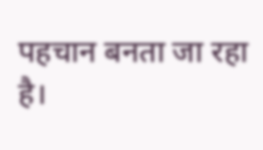पहचान बनता जा रहा है।